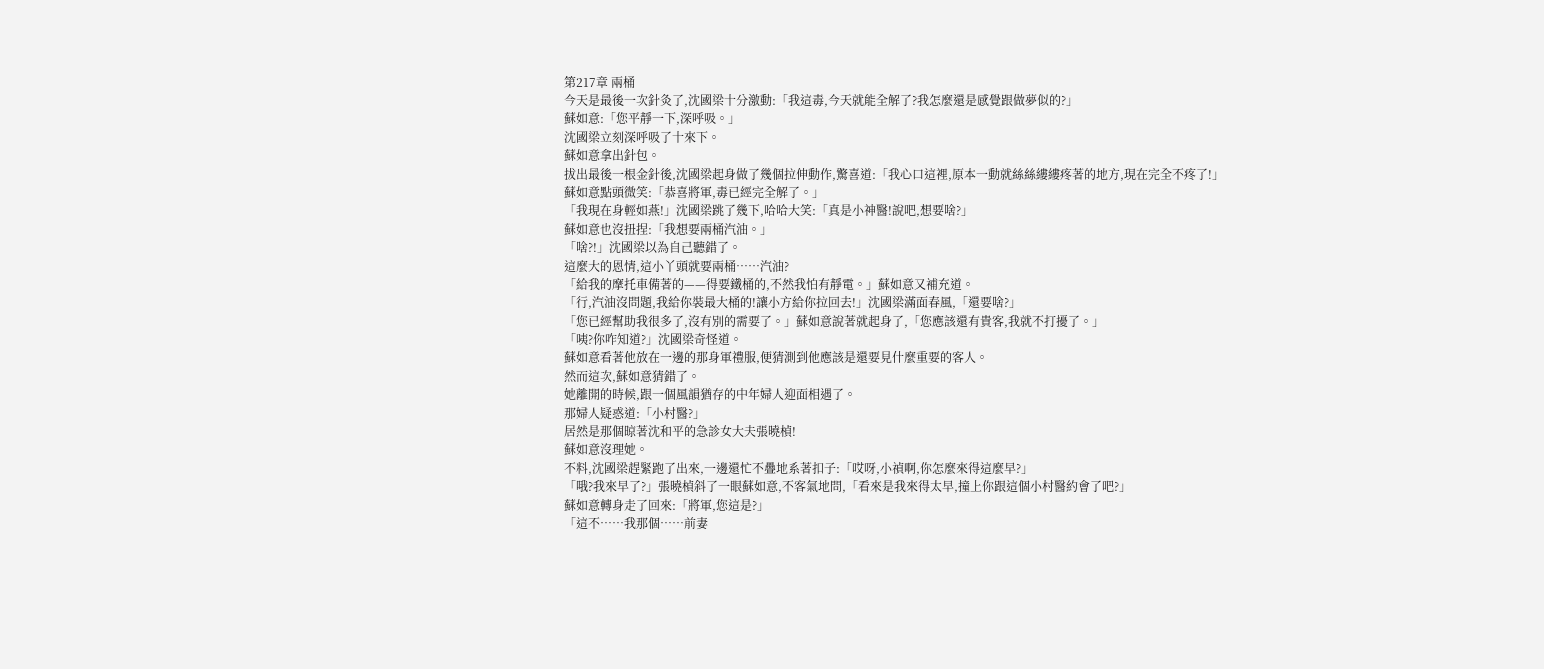第217章 兩桶
今天是最後一次針灸了,沈國梁十分激動:「我這毒,今天就能全解了?我怎麼還是感覺跟做夢似的?」
蘇如意:「您平靜一下,深呼吸。」
沈國梁立刻深呼吸了十來下。
蘇如意拿出針包。
拔出最後一根金針後,沈國梁起身做了幾個拉伸動作,驚喜道:「我心口這裡,原本一動就絲絲縷縷疼著的地方,現在完全不疼了!」
蘇如意點頭微笑:「恭喜將軍,毒已經完全解了。」
「我現在身輕如燕!」沈國梁跳了幾下,哈哈大笑:「真是小神醫!說吧,想要啥?」
蘇如意也沒扭捏:「我想要兩桶汽油。」
「啥?!」沈國梁以為自己聽錯了。
這麼大的恩情,這小丫頭就要兩桶……汽油?
「給我的摩托車備著的——得要鐵桶的,不然我怕有靜電。」蘇如意又補充道。
「行,汽油沒問題,我給你裝最大桶的!讓小方給你拉回去!」沈國梁滿面春風,「還要啥?」
「您已經幫助我很多了,沒有別的需要了。」蘇如意說著就起身了,「您應該還有貴客,我就不打擾了。」
「咦?你咋知道?」沈國梁奇怪道。
蘇如意看著他放在一邊的那身軍禮服,便猜測到他應該是還要見什麼重要的客人。
然而這次,蘇如意猜錯了。
她離開的時候,跟一個風韻猶存的中年婦人迎面相遇了。
那婦人疑惑道:「小村醫?」
居然是那個晾著沈和平的急診女大夫張曉楨!
蘇如意沒理她。
不料,沈國梁趕緊跑了出來,一邊還忙不疊地系著扣子:「哎呀,小禎啊,你怎麼來得這麼早?」
「哦?我來早了?」張曉楨斜了一眼蘇如意,不客氣地問,「看來是我來得太早,撞上你跟這個小村醫約會了吧?」
蘇如意轉身走了回來:「將軍,您這是?」
「這不……我那個……前妻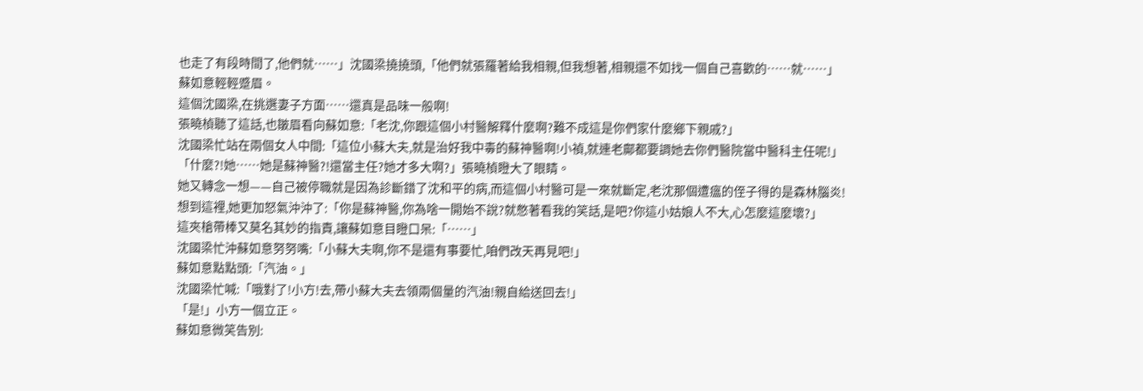也走了有段時間了,他們就……」沈國梁撓撓頭,「他們就張羅著給我相親,但我想著,相親還不如找一個自己喜歡的……就……」
蘇如意輕輕蹙眉。
這個沈國梁,在挑選妻子方面……還真是品味一般啊!
張曉楨聽了這話,也皺眉看向蘇如意:「老沈,你跟這個小村醫解釋什麼啊?難不成這是你們家什麼鄉下親戚?」
沈國梁忙站在兩個女人中間:「這位小蘇大夫,就是治好我中毒的蘇神醫啊!小禎,就連老鄺都要調她去你們醫院當中醫科主任呢!」
「什麼?!她……她是蘇神醫?!還當主任?她才多大啊?」張曉楨瞪大了眼睛。
她又轉念一想——自己被停職就是因為診斷錯了沈和平的病,而這個小村醫可是一來就斷定,老沈那個遭瘟的侄子得的是森林腦炎!
想到這裡,她更加怒氣沖沖了:「你是蘇神醫,你為啥一開始不說?就憋著看我的笑話,是吧?你這小姑娘人不大,心怎麼這麼壞?」
這夾槍帶棒又莫名其妙的指責,讓蘇如意目瞪口呆:「……」
沈國梁忙沖蘇如意努努嘴:「小蘇大夫啊,你不是還有事要忙,咱們改天再見吧!」
蘇如意點點頭:「汽油。」
沈國梁忙喊:「哦對了!小方!去,帶小蘇大夫去領兩個量的汽油!親自給送回去!」
「是!」小方一個立正。
蘇如意微笑告別: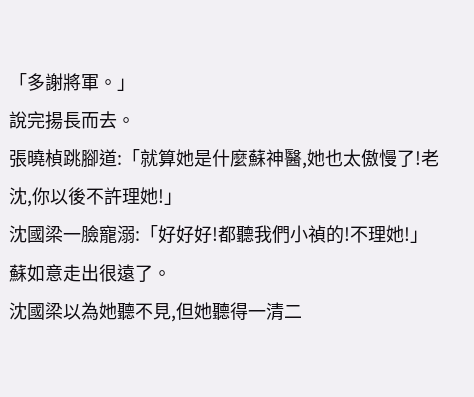「多謝將軍。」
說完揚長而去。
張曉楨跳腳道:「就算她是什麼蘇神醫,她也太傲慢了!老沈,你以後不許理她!」
沈國梁一臉寵溺:「好好好!都聽我們小禎的!不理她!」
蘇如意走出很遠了。
沈國梁以為她聽不見,但她聽得一清二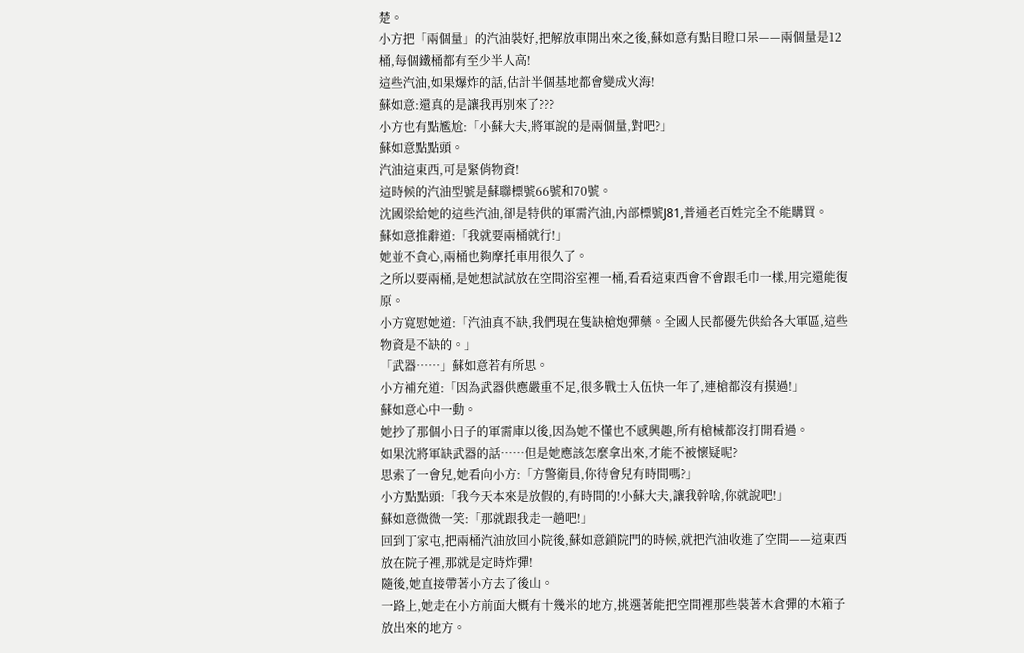楚。
小方把「兩個量」的汽油裝好,把解放車開出來之後,蘇如意有點目瞪口呆——兩個量是12桶,每個鐵桶都有至少半人高!
這些汽油,如果爆炸的話,估計半個基地都會變成火海!
蘇如意:還真的是讓我再別來了???
小方也有點尷尬:「小蘇大夫,將軍說的是兩個量,對吧?」
蘇如意點點頭。
汽油這東西,可是緊俏物資!
這時候的汽油型號是蘇聯標號66號和70號。
沈國梁給她的這些汽油,卻是特供的軍需汽油,內部標號J81,普通老百姓完全不能購買。
蘇如意推辭道:「我就要兩桶就行!」
她並不貪心,兩桶也夠摩托車用很久了。
之所以要兩桶,是她想試試放在空間浴室裡一桶,看看這東西會不會跟毛巾一樣,用完還能復原。
小方寬慰她道:「汽油真不缺,我們現在隻缺槍炮彈藥。全國人民都優先供給各大軍區,這些物資是不缺的。」
「武器……」蘇如意若有所思。
小方補充道:「因為武器供應嚴重不足,很多戰士入伍快一年了,連槍都沒有摸過!」
蘇如意心中一動。
她抄了那個小日子的軍需庫以後,因為她不懂也不感興趣,所有槍械都沒打開看過。
如果沈將軍缺武器的話……但是她應該怎麼拿出來,才能不被懷疑呢?
思索了一會兒,她看向小方:「方警衛員,你待會兒有時間嗎?」
小方點點頭:「我今天本來是放假的,有時間的!小蘇大夫,讓我幹啥,你就說吧!」
蘇如意微微一笑:「那就跟我走一趟吧!」
回到丁家屯,把兩桶汽油放回小院後,蘇如意鎖院門的時候,就把汽油收進了空間——這東西放在院子裡,那就是定時炸彈!
隨後,她直接帶著小方去了後山。
一路上,她走在小方前面大概有十幾米的地方,挑選著能把空間裡那些裝著木倉彈的木箱子放出來的地方。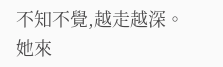不知不覺,越走越深。
她來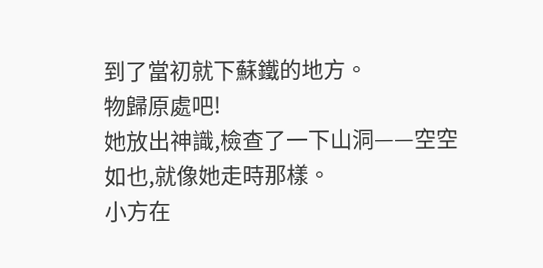到了當初就下蘇鐵的地方。
物歸原處吧!
她放出神識,檢查了一下山洞——空空如也,就像她走時那樣。
小方在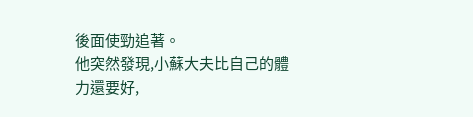後面使勁追著。
他突然發現,小蘇大夫比自己的體力還要好,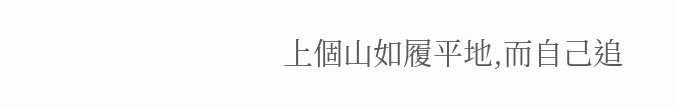上個山如履平地,而自己追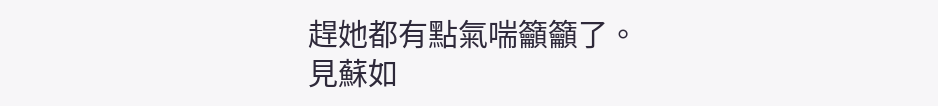趕她都有點氣喘籲籲了。
見蘇如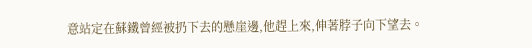意站定在蘇鐵曾經被扔下去的懸崖邊,他趕上來,伸著脖子向下望去。